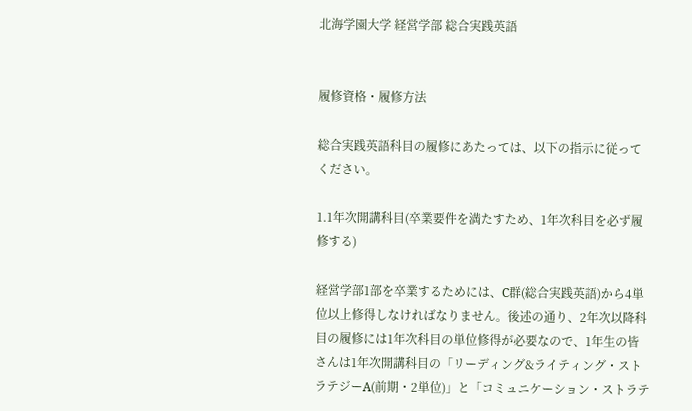北海学園大学 経営学部 総合実践英語


履修資格・履修方法

総合実践英語科目の履修にあたっては、以下の指示に従ってください。

1.1年次開講科目(卒業要件を満たすため、1年次科目を必ず履修する)

経営学部1部を卒業するためには、C群(総合実践英語)から4単位以上修得しなければなりません。後述の通り、2年次以降科目の履修には1年次科目の単位修得が必要なので、1年生の皆さんは1年次開講科目の「リーディング&ライティング・ストラテジーA(前期・2単位)」と「コミュニケーション・ストラテ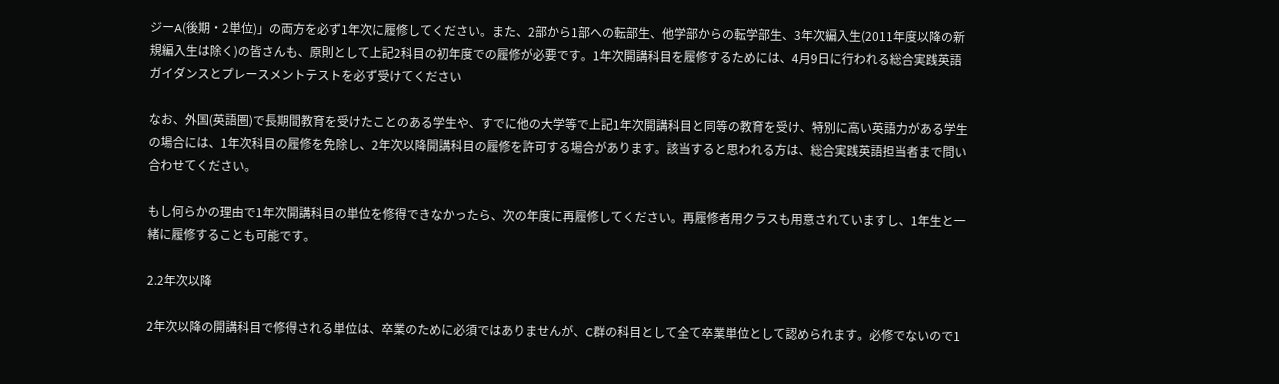ジーA(後期・2単位)」の両方を必ず1年次に履修してください。また、2部から1部への転部生、他学部からの転学部生、3年次編入生(2011年度以降の新規編入生は除く)の皆さんも、原則として上記2科目の初年度での履修が必要です。1年次開講科目を履修するためには、4月9日に行われる総合実践英語ガイダンスとプレースメントテストを必ず受けてください

なお、外国(英語圏)で長期間教育を受けたことのある学生や、すでに他の大学等で上記1年次開講科目と同等の教育を受け、特別に高い英語力がある学生の場合には、1年次科目の履修を免除し、2年次以降開講科目の履修を許可する場合があります。該当すると思われる方は、総合実践英語担当者まで問い合わせてください。

もし何らかの理由で1年次開講科目の単位を修得できなかったら、次の年度に再履修してください。再履修者用クラスも用意されていますし、1年生と一緒に履修することも可能です。

2.2年次以降

2年次以降の開講科目で修得される単位は、卒業のために必須ではありませんが、C群の科目として全て卒業単位として認められます。必修でないので1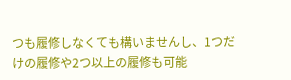つも履修しなくても構いませんし、1つだけの履修や2つ以上の履修も可能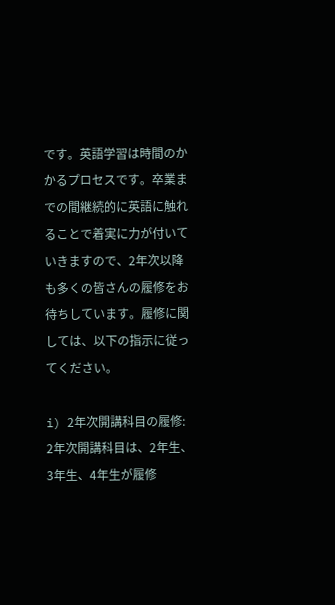です。英語学習は時間のかかるプロセスです。卒業までの間継続的に英語に触れることで着実に力が付いていきますので、2年次以降も多くの皆さんの履修をお待ちしています。履修に関しては、以下の指示に従ってください。

i) 2年次開講科目の履修:
2年次開講科目は、2年生、3年生、4年生が履修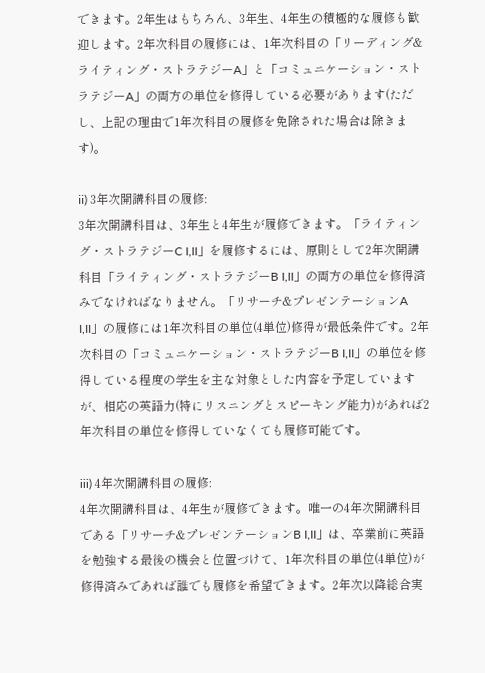できます。2年生はもちろん、3年生、4年生の積極的な履修も歓迎します。2年次科目の履修には、1年次科目の「リーディング&ライティング・ストラテジーA」と「コミュニケーション・ストラテジーA」の両方の単位を修得している必要があります(ただし、上記の理由で1年次科目の履修を免除された場合は除きます)。

ii) 3年次開講科目の履修:
3年次開講科目は、3年生と4年生が履修できます。「ライティング・ストラテジーC I,II」を履修するには、原則として2年次開講科目「ライティング・ストラテジーB I,II」の両方の単位を修得済みでなければなりません。「リサーチ&プレゼンテーションA I,II」の履修には1年次科目の単位(4単位)修得が最低条件です。2年次科目の「コミュニケーション・ストラテジーB I,II」の単位を修得している程度の学生を主な対象とした内容を予定していますが、相応の英語力(特にリスニングとスピーキング能力)があれば2年次科目の単位を修得していなくても履修可能です。

iii) 4年次開講科目の履修:
4年次開講科目は、4年生が履修できます。唯一の4年次開講科目である「リサーチ&プレゼンテーションB I,II」は、卒業前に英語を勉強する最後の機会と位置づけて、1年次科目の単位(4単位)が修得済みであれば誰でも履修を希望できます。2年次以降総合実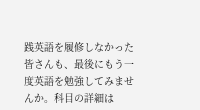践英語を履修しなかった皆さんも、最後にもう一度英語を勉強してみませんか。科目の詳細は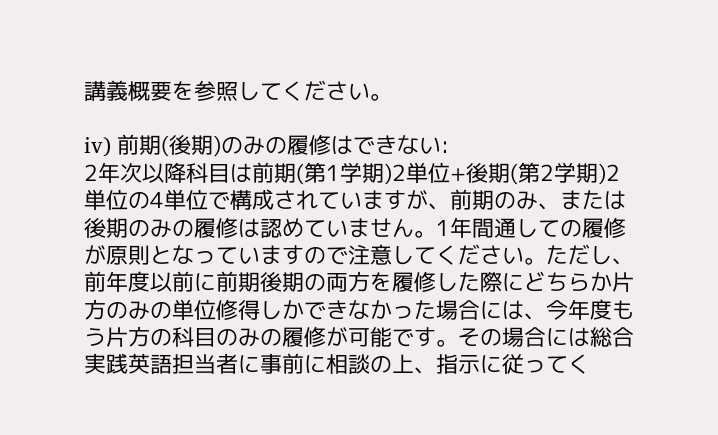講義概要を参照してください。

iv) 前期(後期)のみの履修はできない:
2年次以降科目は前期(第1学期)2単位+後期(第2学期)2単位の4単位で構成されていますが、前期のみ、または後期のみの履修は認めていません。1年間通しての履修が原則となっていますので注意してください。ただし、前年度以前に前期後期の両方を履修した際にどちらか片方のみの単位修得しかできなかった場合には、今年度もう片方の科目のみの履修が可能です。その場合には総合実践英語担当者に事前に相談の上、指示に従ってく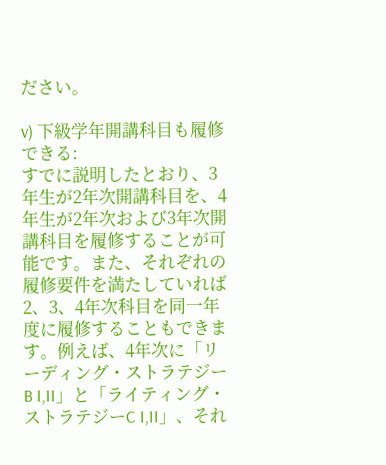ださい。

v) 下級学年開講科目も履修できる:
すでに説明したとおり、3年生が2年次開講科目を、4年生が2年次および3年次開講科目を履修することが可能です。また、それぞれの履修要件を満たしていれば2、3、4年次科目を同一年度に履修することもできます。例えば、4年次に「リーディング・ストラテジーB I,II」と「ライティング・ストラテジーC I,II」、それ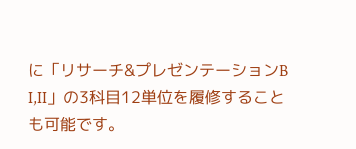に「リサーチ&プレゼンテーションB I,II」の3科目12単位を履修することも可能です。